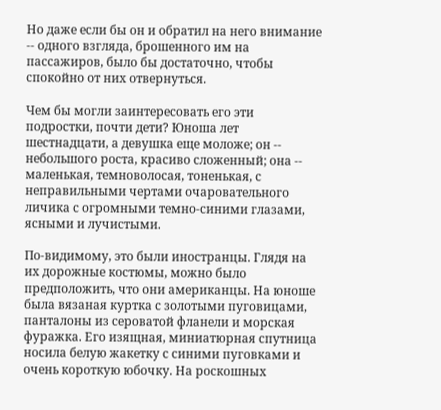Но даже если бы он и обратил на него внимание -- одного взгляда, брошенного им на пассажиров, было бы достаточно, чтобы спокойно от них отвернуться.

Чем бы могли заинтересовать его эти подростки, почти дети? Юноша лет шестнадцати, а девушка еще моложе; он -- небольшого роста, красиво сложенный; она -- маленькая, темноволосая, тоненькая, с неправильными чертами очаровательного личика с огромными темно-синими глазами, ясными и лучистыми.

По-видимому, это были иностранцы. Глядя на их дорожные костюмы, можно было предположить, что они американцы. На юноше была вязаная куртка с золотыми пуговицами, панталоны из сероватой фланели и морская фуражка. Его изящная, миниатюрная спутница носила белую жакетку с синими пуговками и очень короткую юбочку. На роскошных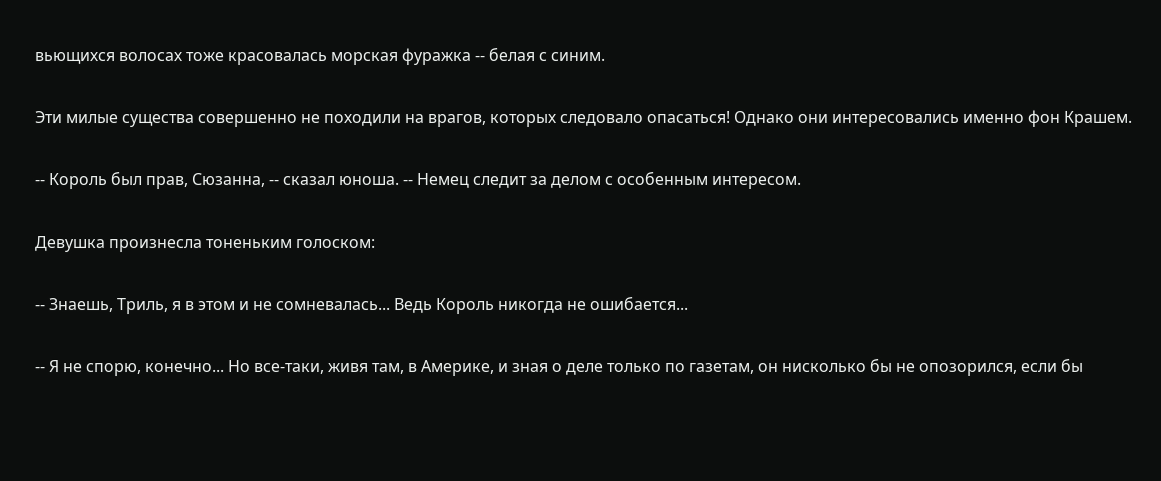вьющихся волосах тоже красовалась морская фуражка -- белая с синим.

Эти милые существа совершенно не походили на врагов, которых следовало опасаться! Однако они интересовались именно фон Крашем.

-- Король был прав, Сюзанна, -- сказал юноша. -- Немец следит за делом с особенным интересом.

Девушка произнесла тоненьким голоском:

-- Знаешь, Триль, я в этом и не сомневалась... Ведь Король никогда не ошибается...

-- Я не спорю, конечно... Но все-таки, живя там, в Америке, и зная о деле только по газетам, он нисколько бы не опозорился, если бы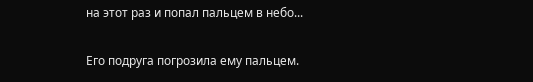на этот раз и попал пальцем в небо...

Его подруга погрозила ему пальцем.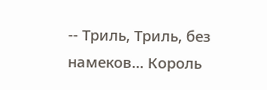-- Триль, Триль, без намеков... Король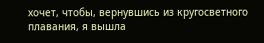хочет, чтобы, вернувшись из кругосветного плавания, я вышла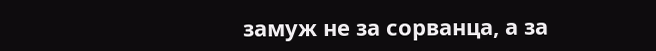замуж не за сорванца, а за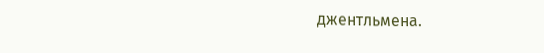джентльмена.